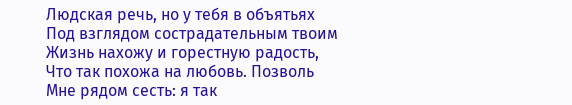Людская речь, но у тебя в объятьях
Под взглядом сострадательным твоим
Жизнь нахожу и горестную радость,
Что так похожа на любовь. Позволь
Мне рядом сесть: я так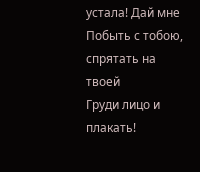устала! Дай мне
Побыть с тобою, спрятать на твоей
Груди лицо и плакать!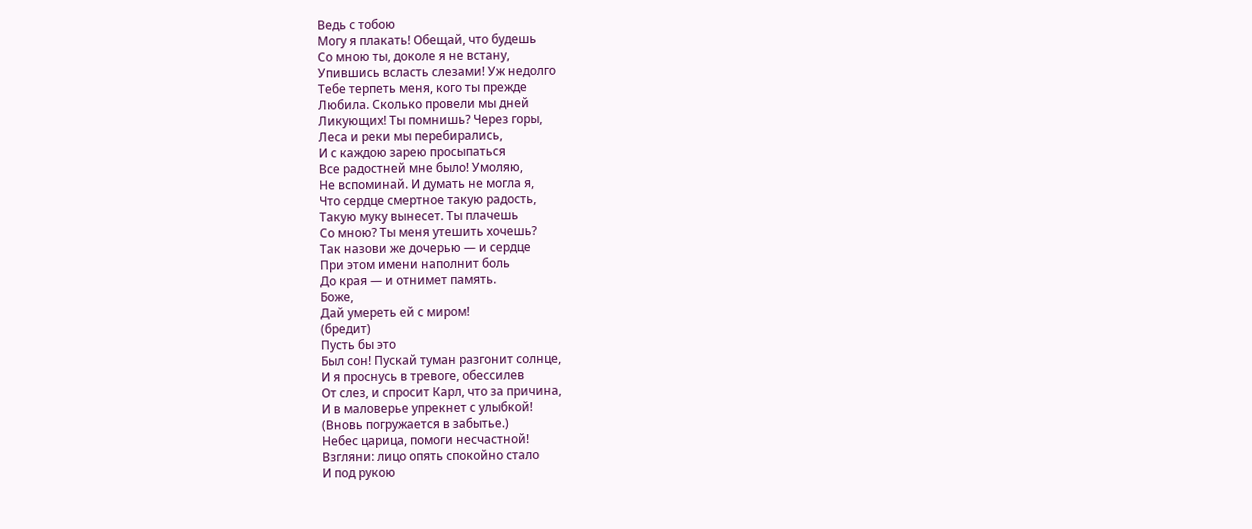Ведь с тобою
Могу я плакать! Обещай, что будешь
Со мною ты, доколе я не встану,
Упившись всласть слезами! Уж недолго
Тебе терпеть меня, кого ты прежде
Любила. Сколько провели мы дней
Ликующих! Ты помнишь? Через горы,
Леса и реки мы перебирались,
И с каждою зарею просыпаться
Все радостней мне было! Умоляю,
Не вспоминай. И думать не могла я,
Что сердце смертное такую радость,
Такую муку вынесет. Ты плачешь
Со мною? Ты меня утешить хочешь?
Так назови же дочерью — и сердце
При этом имени наполнит боль
До края — и отнимет память.
Боже,
Дай умереть ей с миром!
(бредит)
Пусть бы это
Был сон! Пускай туман разгонит солнце,
И я проснусь в тревоге, обессилев
От слез, и спросит Карл, что за причина,
И в маловерье упрекнет с улыбкой!
(Вновь погружается в забытье.)
Небес царица, помоги несчастной!
Взгляни: лицо опять спокойно стало
И под рукою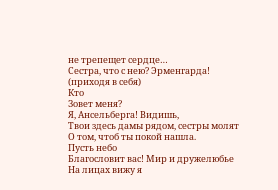не трепещет сердце…
Сестра, что с нею? Эрменгарда!
(приходя в себя)
Кто
Зовет меня?
Я, Ансельберга! Видишь,
Твои здесь дамы рядом, сестры молят
О том, чтоб ты покой нашла.
Пусть небо
Благословит вас! Мир и дружелюбье
На лицах вижу я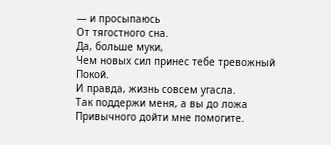— и просыпаюсь
От тягостного сна.
Да, больше муки,
Чем новых сил принес тебе тревожный
Покой.
И правда, жизнь совсем угасла.
Так поддержи меня, а вы до ложа
Привычного дойти мне помогите.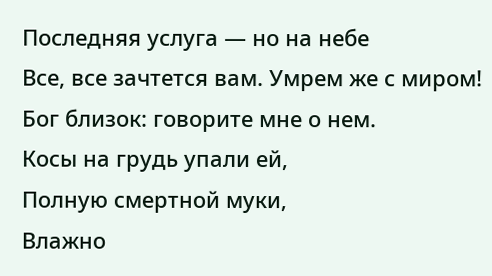Последняя услуга — но на небе
Все, все зачтется вам. Умрем же с миром!
Бог близок: говорите мне о нем.
Косы на грудь упали ей,
Полную смертной муки,
Влажно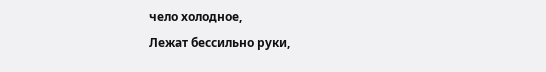чело холодное,
Лежат бессильно руки,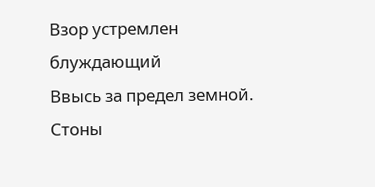Взор устремлен блуждающий
Ввысь за предел земной.
Стоны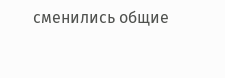сменились общие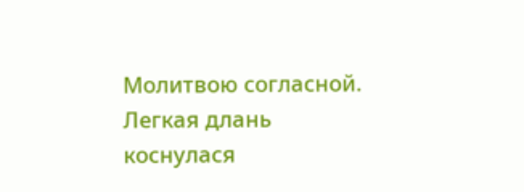Молитвою согласной.
Легкая длань коснулася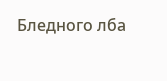Бледного лба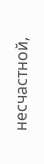несчастной,